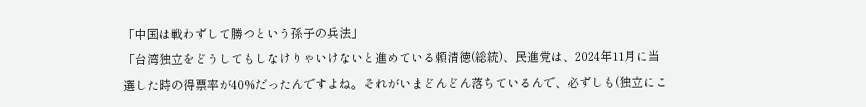「中国は戦わずして勝つという孫子の兵法」
「台湾独立をどうしてもしなけりゃいけないと進めている頼清徳(総統)、民進党は、2024年11月に当選した時の得票率が40%だったんですよね。それがいまどんどん落ちているんで、必ずしも(独立にこ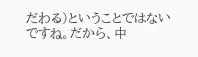だわる)ということではないですね。だから、中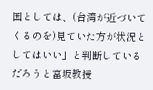国としては、(台湾が近づいてくるのを)見ていた方が状況としてはいい」と判断しているだろうと富坂教授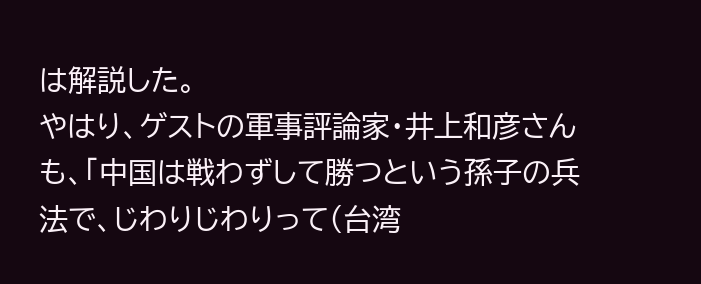は解説した。
やはり、ゲストの軍事評論家・井上和彦さんも、「中国は戦わずして勝つという孫子の兵法で、じわりじわりって(台湾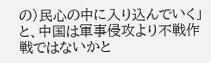の)民心の中に入り込んでいく」と、中国は軍事侵攻より不戦作戦ではないかと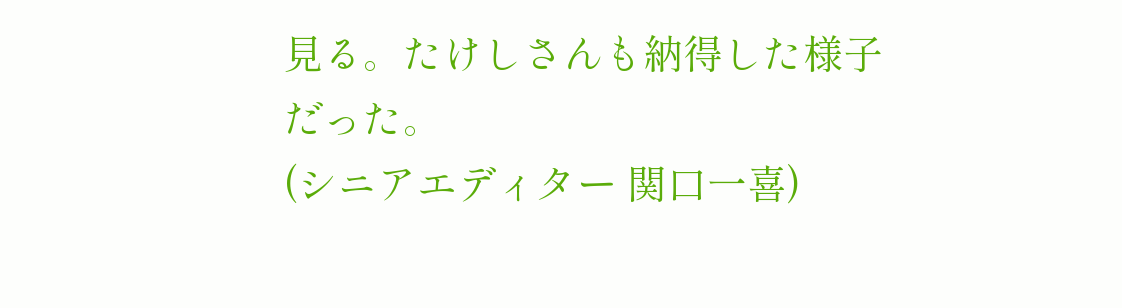見る。たけしさんも納得した様子だった。
(シニアエディター 関口一喜)